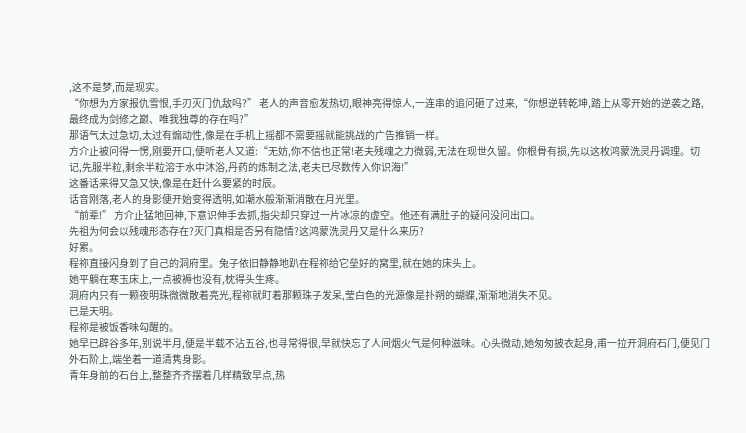,这不是梦,而是现实。
“你想为方家报仇雪恨,手刃灭门仇敌吗?” 老人的声音愈发热切,眼神亮得惊人,一连串的追问砸了过来,“你想逆转乾坤,踏上从零开始的逆袭之路,最终成为剑修之巅、唯我独尊的存在吗?”
那语气太过急切,太过有煽动性,像是在手机上摇都不需要摇就能挑战的广告推销一样。
方介止被问得一愣,刚要开口,便听老人又道:“无妨,你不信也正常!老夫残魂之力微弱,无法在现世久留。你根骨有损,先以这枚鸿蒙洗灵丹调理。切记,先服半粒,剩余半粒溶于水中沐浴,丹药的炼制之法,老夫已尽数传入你识海!”
这番话来得又急又快,像是在赶什么要紧的时辰。
话音刚落,老人的身影便开始变得透明,如潮水般渐渐消散在月光里。
“前辈!” 方介止猛地回神,下意识伸手去抓,指尖却只穿过一片冰凉的虚空。他还有满肚子的疑问没问出口。
先祖为何会以残魂形态存在?灭门真相是否另有隐情?这鸿蒙洗灵丹又是什么来历?
好累。
程祢直接闪身到了自己的洞府里。兔子依旧静静地趴在程祢给它垒好的窝里,就在她的床头上。
她平躺在寒玉床上,一点被褥也没有,枕得头生疼。
洞府内只有一颗夜明珠微微散着亮光,程祢就盯着那颗珠子发呆,莹白色的光源像是扑朔的蝴蝶,渐渐地消失不见。
已是天明。
程祢是被饭香味勾醒的。
她早已辟谷多年,别说半月,便是半载不沾五谷,也寻常得很,早就快忘了人间烟火气是何种滋味。心头微动,她匆匆披衣起身,甫一拉开洞府石门,便见门外石阶上,端坐着一道清隽身影。
青年身前的石台上,整整齐齐摆着几样精致早点,热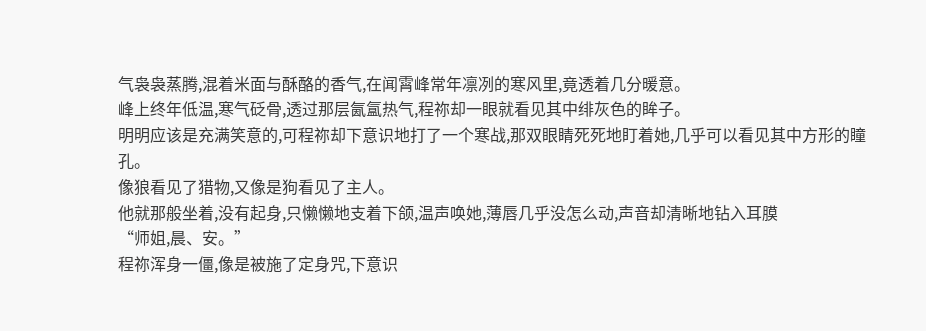气袅袅蒸腾,混着米面与酥酪的香气,在闻霄峰常年凛冽的寒风里,竟透着几分暖意。
峰上终年低温,寒气砭骨,透过那层氤氲热气,程祢却一眼就看见其中绯灰色的眸子。
明明应该是充满笑意的,可程祢却下意识地打了一个寒战,那双眼睛死死地盯着她,几乎可以看见其中方形的瞳孔。
像狼看见了猎物,又像是狗看见了主人。
他就那般坐着,没有起身,只懒懒地支着下颌,温声唤她,薄唇几乎没怎么动,声音却清晰地钻入耳膜
“师姐,晨、安。”
程祢浑身一僵,像是被施了定身咒,下意识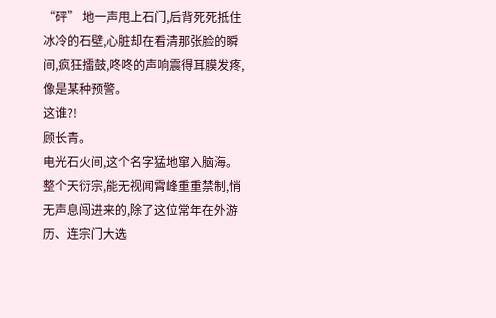“砰” 地一声甩上石门,后背死死抵住冰冷的石壁,心脏却在看清那张脸的瞬间,疯狂擂鼓,咚咚的声响震得耳膜发疼,像是某种预警。
这谁?!
顾长青。
电光石火间,这个名字猛地窜入脑海。整个天衍宗,能无视闻霄峰重重禁制,悄无声息闯进来的,除了这位常年在外游历、连宗门大选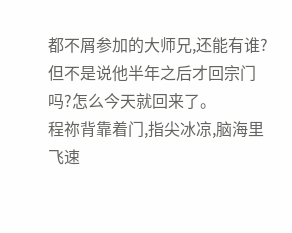都不屑参加的大师兄,还能有谁?
但不是说他半年之后才回宗门吗?怎么今天就回来了。
程祢背靠着门,指尖冰凉,脑海里飞速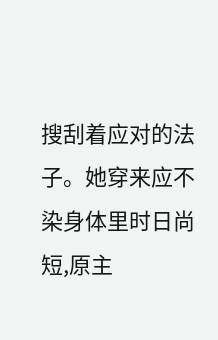搜刮着应对的法子。她穿来应不染身体里时日尚短,原主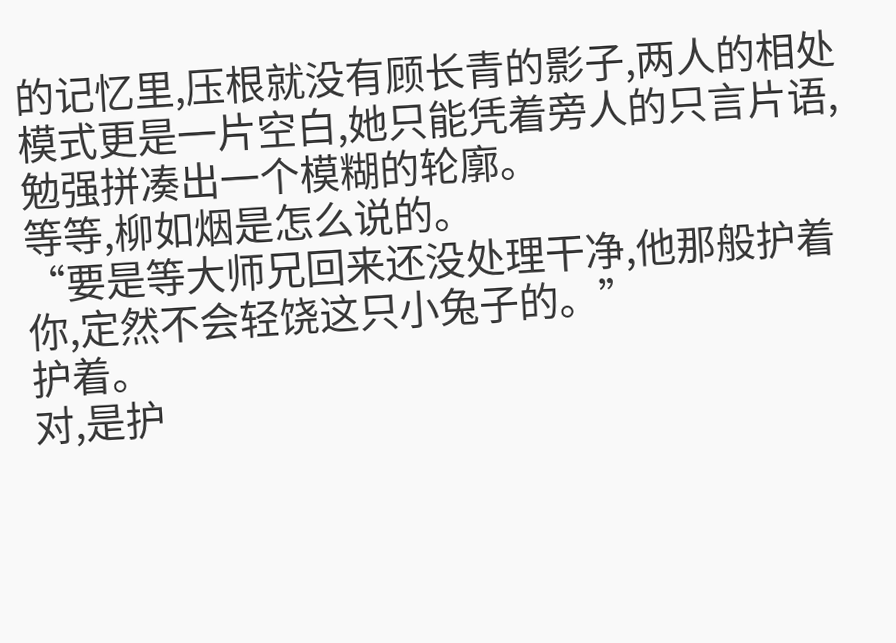的记忆里,压根就没有顾长青的影子,两人的相处模式更是一片空白,她只能凭着旁人的只言片语,勉强拼凑出一个模糊的轮廓。
等等,柳如烟是怎么说的。
“要是等大师兄回来还没处理干净,他那般护着你,定然不会轻饶这只小兔子的。”
护着。
对,是护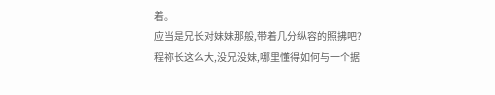着。
应当是兄长对妹妹那般,带着几分纵容的照拂吧?
程祢长这么大,没兄没妹,哪里懂得如何与一个据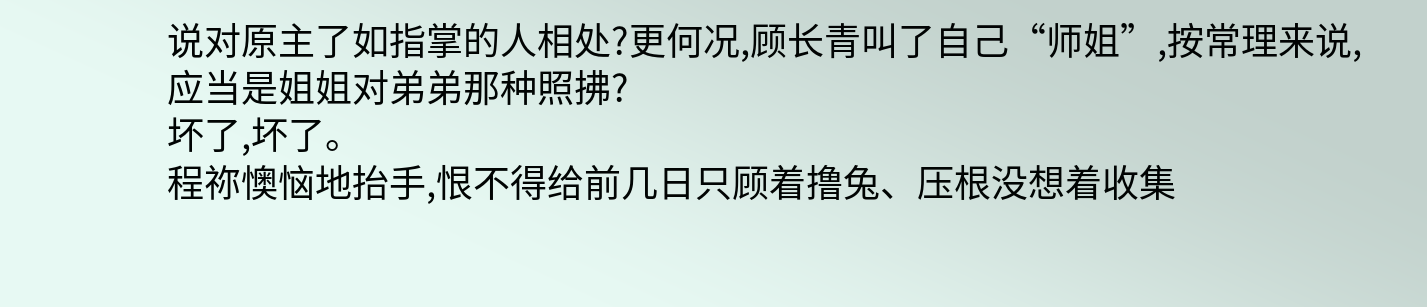说对原主了如指掌的人相处?更何况,顾长青叫了自己“师姐”,按常理来说,应当是姐姐对弟弟那种照拂?
坏了,坏了。
程祢懊恼地抬手,恨不得给前几日只顾着撸兔、压根没想着收集